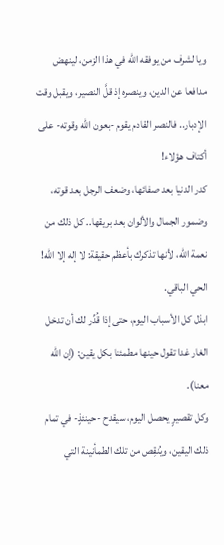ويا لشرف من يوفقه الله في هذا الزمن، لينهض مدافعا عن الدين، وينصره إذ قلَّ النصير، ويقبل وقت الإدبار.. فالنصر القادم يقوم -بعون الله وقوته- على أكتاف هؤلاء!
كدر الدنيا بعد صفائها، وضعف الرجل بعد قوته، وضمور الجمال والألوان بعد بريقها.. كل ذلك من نعمة الله، لأنها تذكرك بأعظم حقيقة: لا إله إلا الله! الحي الباقي.
ابذل كل الأسباب اليوم، حتى إذا قُدِّر لك أن تدخل الغار غدا تقول حينها مطمئنا بكل يقين: (إن الله معنا).
وكل تقصيرٍ يحصل اليوم، سيقدح -حينئذٍ- في تمام ذلك اليقين، ويُنقِص من تلك الطمأنينة التي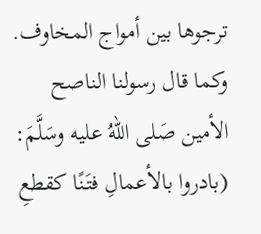ترجوها بين أمواج المخاوف.
وكما قال رسولنا الناصح الأمين صَلى اللهُ عليه وسَلَّمَ: (بادروا بالأعمالِ فتَنًا كقطعِ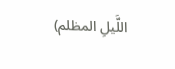اللَّيلِ المظلم)